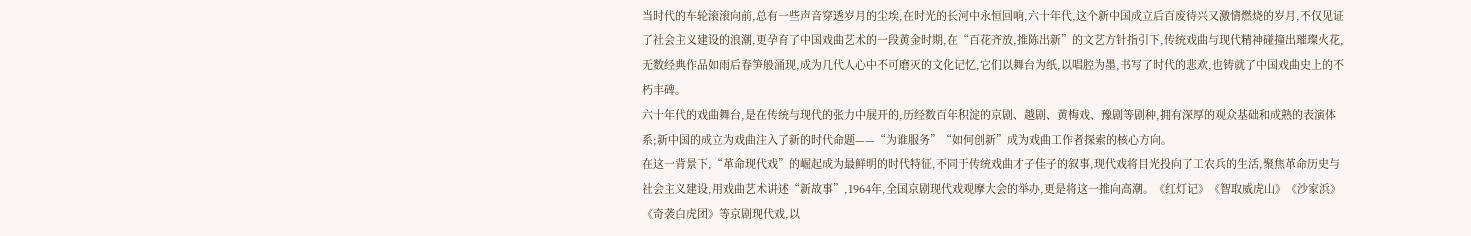当时代的车轮滚滚向前,总有一些声音穿透岁月的尘埃,在时光的长河中永恒回响,六十年代,这个新中国成立后百废待兴又激情燃烧的岁月,不仅见证了社会主义建设的浪潮,更孕育了中国戏曲艺术的一段黄金时期,在“百花齐放,推陈出新”的文艺方针指引下,传统戏曲与现代精神碰撞出璀璨火花,无数经典作品如雨后春笋般涌现,成为几代人心中不可磨灭的文化记忆,它们以舞台为纸,以唱腔为墨,书写了时代的悲欢,也铸就了中国戏曲史上的不朽丰碑。
六十年代的戏曲舞台,是在传统与现代的张力中展开的,历经数百年积淀的京剧、越剧、黄梅戏、豫剧等剧种,拥有深厚的观众基础和成熟的表演体系;新中国的成立为戏曲注入了新的时代命题——“为谁服务”“如何创新”成为戏曲工作者探索的核心方向。
在这一背景下,“革命现代戏”的崛起成为最鲜明的时代特征,不同于传统戏曲才子佳子的叙事,现代戏将目光投向了工农兵的生活,聚焦革命历史与社会主义建设,用戏曲艺术讲述“新故事”,1964年,全国京剧现代戏观摩大会的举办,更是将这一推向高潮。《红灯记》《智取威虎山》《沙家浜》《奇袭白虎团》等京剧现代戏,以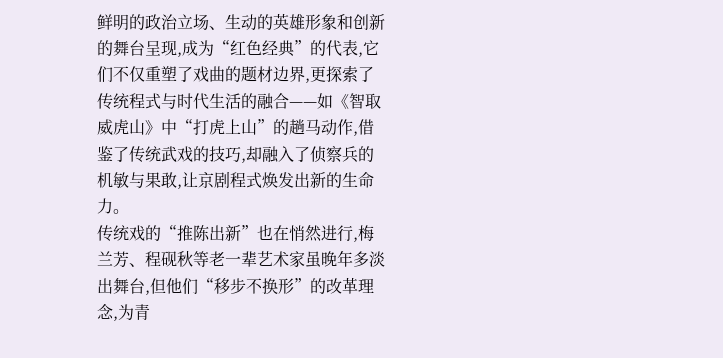鲜明的政治立场、生动的英雄形象和创新的舞台呈现,成为“红色经典”的代表,它们不仅重塑了戏曲的题材边界,更探索了传统程式与时代生活的融合——如《智取威虎山》中“打虎上山”的趟马动作,借鉴了传统武戏的技巧,却融入了侦察兵的机敏与果敢,让京剧程式焕发出新的生命力。
传统戏的“推陈出新”也在悄然进行,梅兰芳、程砚秋等老一辈艺术家虽晚年多淡出舞台,但他们“移步不换形”的改革理念,为青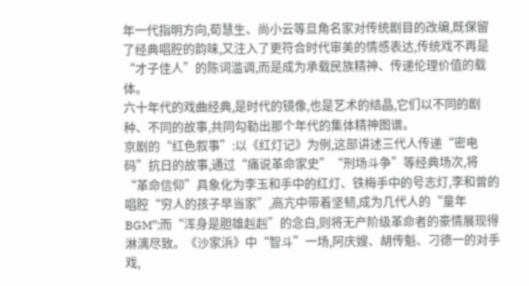年一代指明方向,荀慧生、尚小云等旦角名家对传统剧目的改编,既保留了经典唱腔的韵味,又注入了更符合时代审美的情感表达,传统戏不再是“才子佳人”的陈词滥调,而是成为承载民族精神、传递伦理价值的载体。
六十年代的戏曲经典,是时代的镜像,也是艺术的结晶,它们以不同的剧种、不同的故事,共同勾勒出那个年代的集体精神图谱。
京剧的“红色叙事”:以《红灯记》为例,这部讲述三代人传递“密电码”抗日的故事,通过“痛说革命家史”“刑场斗争”等经典场次,将“革命信仰”具象化为李玉和手中的红灯、铁梅手中的号志灯,李和曾的唱腔“穷人的孩子早当家”,高亢中带着坚韧,成为几代人的“童年BGM”;而“浑身是胆雄赳赳”的念白,则将无产阶级革命者的豪情展现得淋漓尽致。《沙家浜》中“智斗”一场,阿庆嫂、胡传魁、刁德一的对手戏,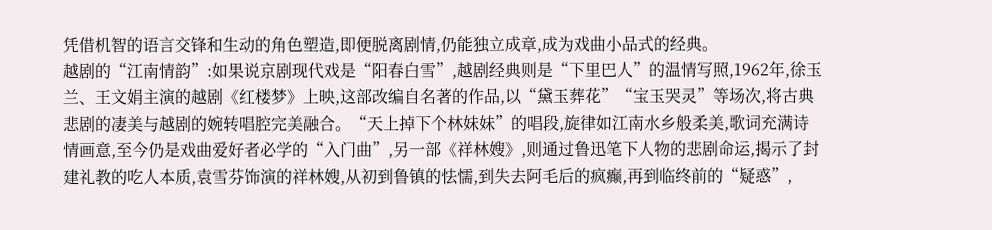凭借机智的语言交锋和生动的角色塑造,即便脱离剧情,仍能独立成章,成为戏曲小品式的经典。
越剧的“江南情韵”:如果说京剧现代戏是“阳春白雪”,越剧经典则是“下里巴人”的温情写照,1962年,徐玉兰、王文娟主演的越剧《红楼梦》上映,这部改编自名著的作品,以“黛玉葬花”“宝玉哭灵”等场次,将古典悲剧的凄美与越剧的婉转唱腔完美融合。“天上掉下个林妹妹”的唱段,旋律如江南水乡般柔美,歌词充满诗情画意,至今仍是戏曲爱好者必学的“入门曲”,另一部《祥林嫂》,则通过鲁迅笔下人物的悲剧命运,揭示了封建礼教的吃人本质,袁雪芬饰演的祥林嫂,从初到鲁镇的怯懦,到失去阿毛后的疯癫,再到临终前的“疑惑”,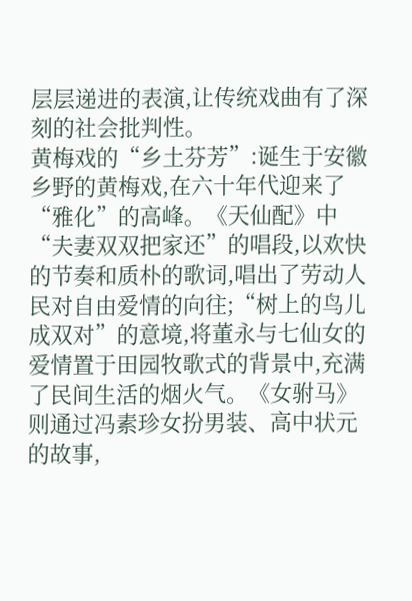层层递进的表演,让传统戏曲有了深刻的社会批判性。
黄梅戏的“乡土芬芳”:诞生于安徽乡野的黄梅戏,在六十年代迎来了“雅化”的高峰。《天仙配》中“夫妻双双把家还”的唱段,以欢快的节奏和质朴的歌词,唱出了劳动人民对自由爱情的向往;“树上的鸟儿成双对”的意境,将董永与七仙女的爱情置于田园牧歌式的背景中,充满了民间生活的烟火气。《女驸马》则通过冯素珍女扮男装、高中状元的故事,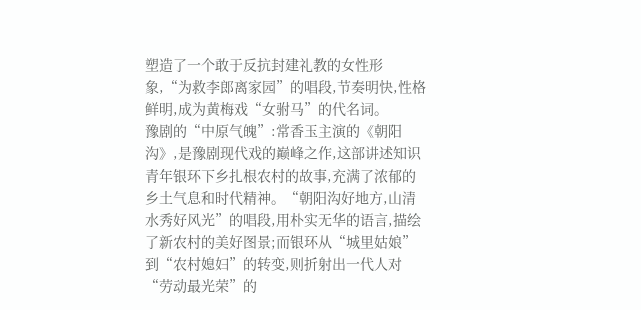塑造了一个敢于反抗封建礼教的女性形象,“为救李郎离家园”的唱段,节奏明快,性格鲜明,成为黄梅戏“女驸马”的代名词。
豫剧的“中原气魄”:常香玉主演的《朝阳沟》,是豫剧现代戏的巅峰之作,这部讲述知识青年银环下乡扎根农村的故事,充满了浓郁的乡土气息和时代精神。“朝阳沟好地方,山清水秀好风光”的唱段,用朴实无华的语言,描绘了新农村的美好图景;而银环从“城里姑娘”到“农村媳妇”的转变,则折射出一代人对“劳动最光荣”的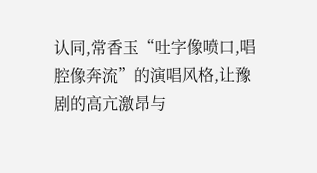认同,常香玉“吐字像喷口,唱腔像奔流”的演唱风格,让豫剧的高亢激昂与